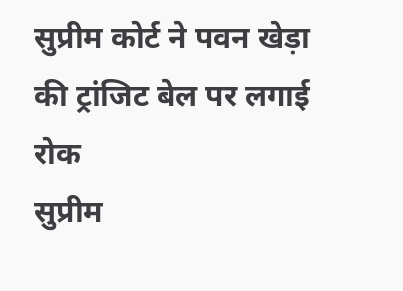सुप्रीम कोर्ट ने पवन खेड़ा की ट्रांजिट बेल पर लगाई रोक
सुप्रीम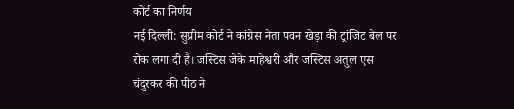कोर्ट का निर्णय
नई दिल्ली: सुप्रीम कोर्ट ने कांग्रेस नेता पवन खेड़ा की ट्रांजिट बेल पर रोक लगा दी है। जस्टिस जेके माहेश्वरी और जस्टिस अतुल एस चंदुरकर की पीठ ने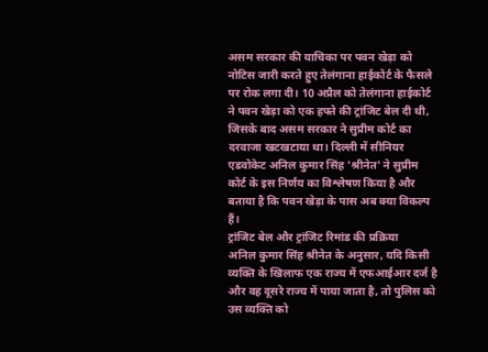असम सरकार की याचिका पर पवन खेड़ा को नोटिस जारी करते हुए तेलंगाना हाईकोर्ट के फैसले पर रोक लगा दी। 10 अप्रैल को तेलंगाना हाईकोर्ट ने पवन खेड़ा को एक हफ्ते की ट्रांजिट बेल दी थी, जिसके बाद असम सरकार ने सुप्रीम कोर्ट का दरवाजा खटखटाया था। दिल्ली में सीनियर एडवोकेट अनिल कुमार सिंह 'श्रीनेत' ने सुप्रीम कोर्ट के इस निर्णय का विश्लेषण किया है और बताया है कि पवन खेड़ा के पास अब क्या विकल्प हैं।
ट्रांजिट बेल और ट्रांजिट रिमांड की प्रक्रिया
अनिल कुमार सिंह श्रीनेत के अनुसार, यदि किसी व्यक्ति के खिलाफ एक राज्य में एफआईआर दर्ज है और वह दूसरे राज्य में पाया जाता है, तो पुलिस को उस व्यक्ति को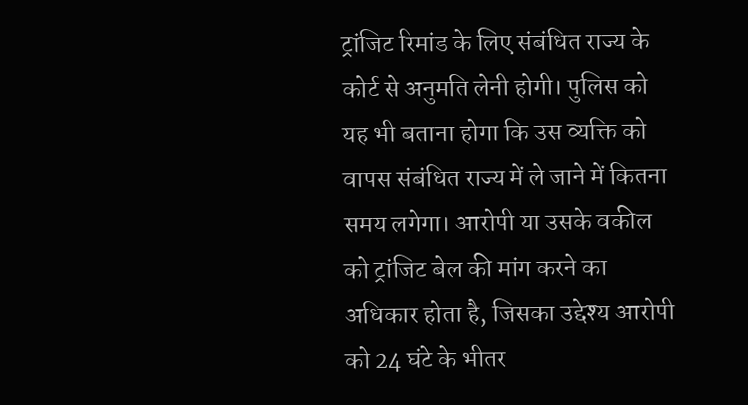ट्रांजिट रिमांड के लिए संबंधित राज्य के कोर्ट से अनुमति लेनी होगी। पुलिस को यह भी बताना होगा कि उस व्यक्ति को वापस संबंधित राज्य में ले जाने में कितना समय लगेगा। आरोपी या उसके वकील को ट्रांजिट बेल की मांग करने का अधिकार होता है, जिसका उद्देश्य आरोपी को 24 घंटे के भीतर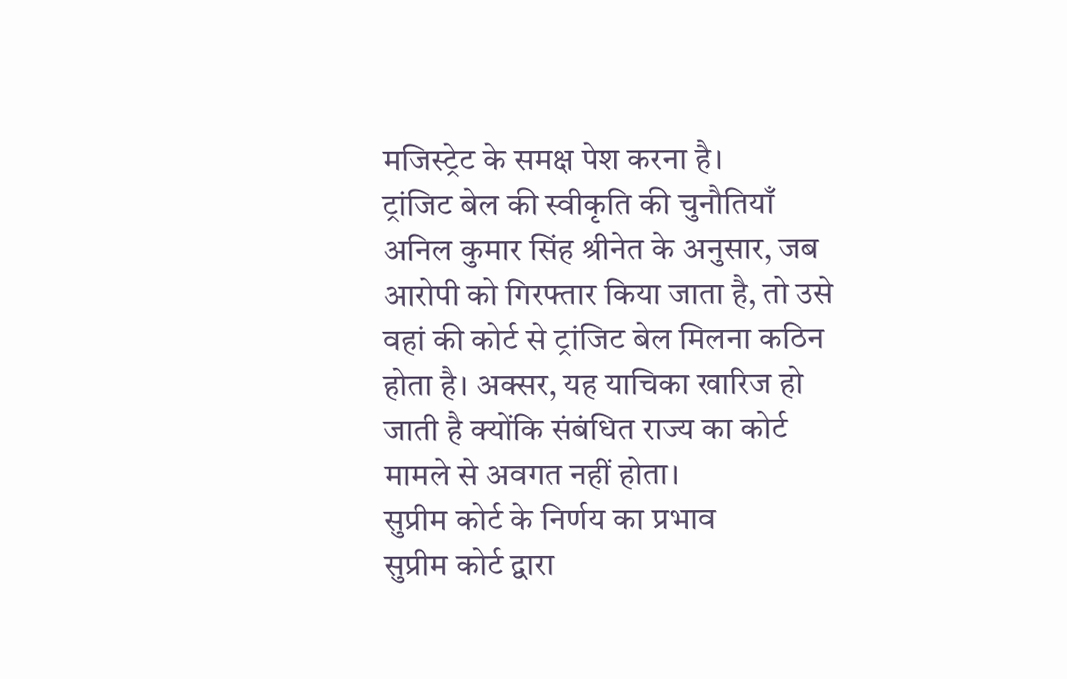मजिस्ट्रेट के समक्ष पेश करना है।
ट्रांजिट बेल की स्वीकृति की चुनौतियाँ
अनिल कुमार सिंह श्रीनेत के अनुसार, जब आरोपी को गिरफ्तार किया जाता है, तो उसे वहां की कोर्ट से ट्रांजिट बेल मिलना कठिन होता है। अक्सर, यह याचिका खारिज हो जाती है क्योंकि संबंधित राज्य का कोर्ट मामले से अवगत नहीं होता।
सुप्रीम कोर्ट के निर्णय का प्रभाव
सुप्रीम कोर्ट द्वारा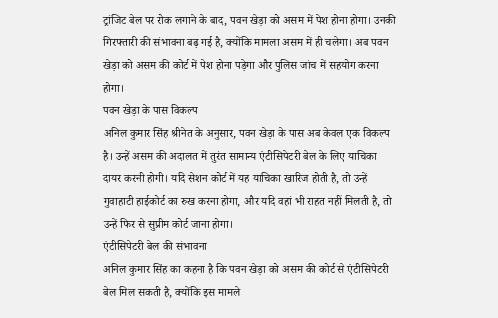ट्रांजिट बेल पर रोक लगाने के बाद, पवन खेड़ा को असम में पेश होना होगा। उनकी गिरफ्तारी की संभावना बढ़ गई है, क्योंकि मामला असम में ही चलेगा। अब पवन खेड़ा को असम की कोर्ट में पेश होना पड़ेगा और पुलिस जांच में सहयोग करना होगा।
पवन खेड़ा के पास विकल्प
अनिल कुमार सिंह श्रीनेत के अनुसार, पवन खेड़ा के पास अब केवल एक विकल्प है। उन्हें असम की अदालत में तुरंत सामान्य एंटीसिपेटरी बेल के लिए याचिका दायर करनी होगी। यदि सेशन कोर्ट में यह याचिका खारिज होती है, तो उन्हें गुवाहाटी हाईकोर्ट का रुख करना होगा, और यदि वहां भी राहत नहीं मिलती है, तो उन्हें फिर से सुप्रीम कोर्ट जाना होगा।
एंटीसिपेटरी बेल की संभावना
अनिल कुमार सिंह का कहना है कि पवन खेड़ा को असम की कोर्ट से एंटीसिपेटरी बेल मिल सकती है, क्योंकि इस मामले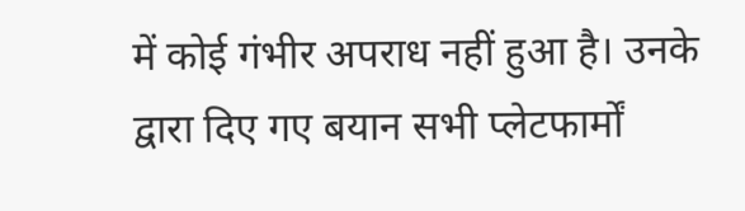में कोई गंभीर अपराध नहीं हुआ है। उनके द्वारा दिए गए बयान सभी प्लेटफार्मों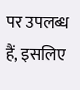पर उपलब्ध हैं, इसलिए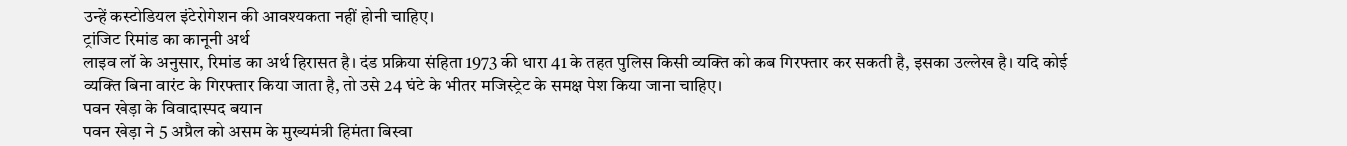उन्हें कस्टोडियल इंटेरोगेशन की आवश्यकता नहीं होनी चाहिए।
ट्रांजिट रिमांड का कानूनी अर्थ
लाइव लॉ के अनुसार, रिमांड का अर्थ हिरासत है। दंड प्रक्रिया संहिता 1973 की धारा 41 के तहत पुलिस किसी व्यक्ति को कब गिरफ्तार कर सकती है, इसका उल्लेख है। यदि कोई व्यक्ति बिना वारंट के गिरफ्तार किया जाता है, तो उसे 24 घंटे के भीतर मजिस्ट्रेट के समक्ष पेश किया जाना चाहिए।
पवन खेड़ा के विवादास्पद बयान
पवन खेड़ा ने 5 अप्रैल को असम के मुख्यमंत्री हिमंता बिस्वा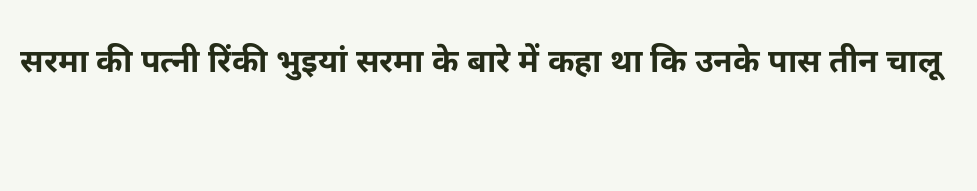सरमा की पत्नी रिंकी भुइयां सरमा के बारे में कहा था कि उनके पास तीन चालू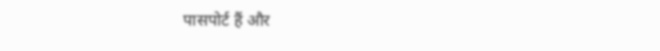पासपोर्ट हैं और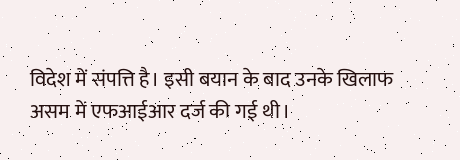विदेश में संपत्ति है। इसी बयान के बाद उनके खिलाफ असम में एफआईआर दर्ज की गई थी।